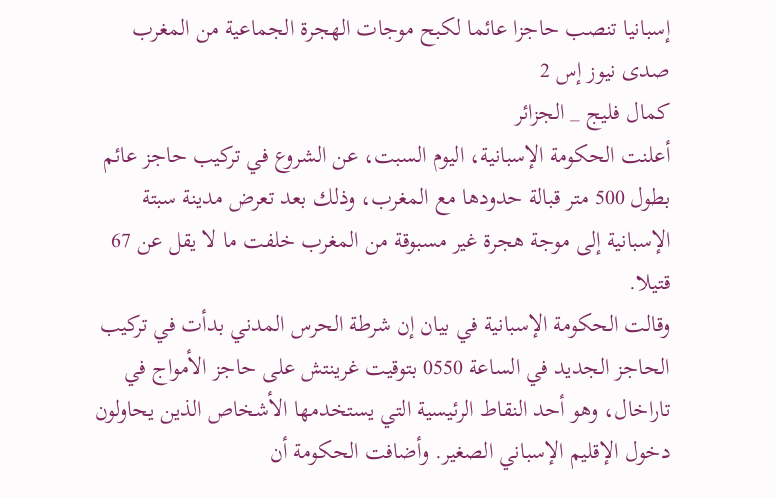إسبانيا تنصب حاجزا عائما لكبح موجات الهجرة الجماعية من المغرب
صدى نيوز إس 2
كمال فليج _ الجزائر
أعلنت الحكومة الإسبانية، اليوم السبت، عن الشروع في تركيب حاجز عائم بطول 500 متر قبالة حدودها مع المغرب، وذلك بعد تعرض مدينة سبتة الإسبانية إلى موجة هجرة غير مسبوقة من المغرب خلفت ما لا يقل عن 67 قتيلا.
وقالت الحكومة الإسبانية في بيان إن شرطة الحرس المدني بدأت في تركيب الحاجز الجديد في الساعة 0550 بتوقيت غرينتش على حاجز الأمواج في تاراخال، وهو أحد النقاط الرئيسية التي يستخدمها الأشخاص الذين يحاولون دخول الإقليم الإسباني الصغير. وأضافت الحكومة أن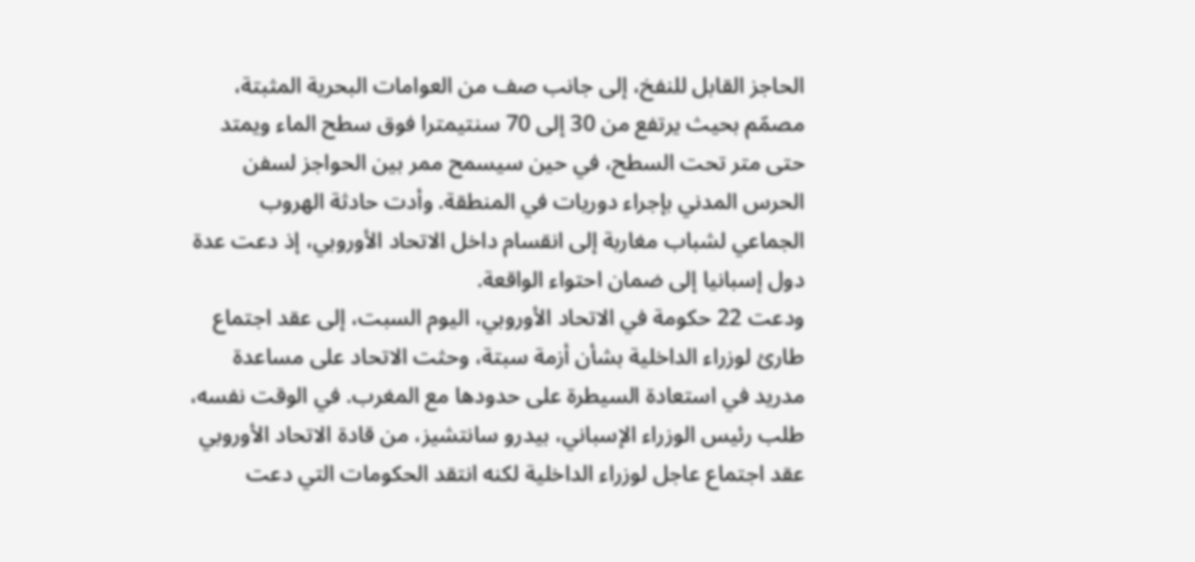الحاجز القابل للنفخ، إلى جانب صف من العوامات البحرية المثبتة، مصمّم بحيث يرتفع من 30 إلى 70 سنتيمترا فوق سطح الماء ويمتد حتى متر تحت السطح، في حين سيسمح ممر بين الحواجز لسفن الحرس المدني بإجراء دوريات في المنطقة. وأدت حادثة الهروب الجماعي لشباب مغاربة إلى انقسام داخل الاتحاد الأوروبي، إذ دعت عدة دول إسبانيا إلى ضمان احتواء الواقعة.
ودعت 22 حكومة في الاتحاد الأوروبي، اليوم السبت، إلى عقد اجتماع طارئ لوزراء الداخلية بشأن أزمة سبتة، وحثت الاتحاد على مساعدة مدريد في استعادة السيطرة على حدودها مع المغرب. في الوقت نفسه، طلب رئيس الوزراء الإسباني، بيدرو سانتشيز، من قادة الاتحاد الأوروبي عقد اجتماع عاجل لوزراء الداخلية لكنه انتقد الحكومات التي دعت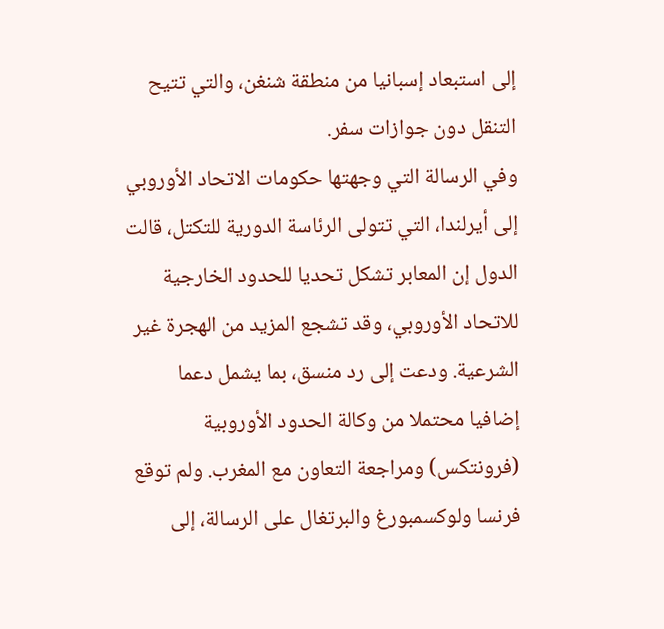إلى استبعاد إسبانيا من منطقة شنغن، والتي تتيح التنقل دون جوازات سفر.
وفي الرسالة التي وجهتها حكومات الاتحاد الأوروبي إلى أيرلندا، التي تتولى الرئاسة الدورية للتكتل، قالت الدول إن المعابر تشكل تحديا للحدود الخارجية للاتحاد الأوروبي، وقد تشجع المزيد من الهجرة غير الشرعية. ودعت إلى رد منسق، بما يشمل دعما إضافيا محتملا من وكالة الحدود الأوروبية (فرونتكس) ومراجعة التعاون مع المغرب. ولم توقع فرنسا ولوكسمبورغ والبرتغال على الرسالة، إلى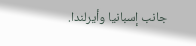جانب إسبانيا وأيرلندا.